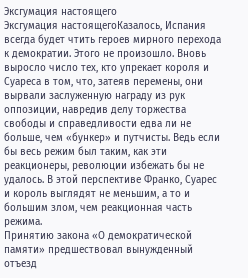Эксгумация настоящего
Эксгумация настоящегоКазалось, Испания всегда будет чтить героев мирного перехода к демократии. Этого не произошло. Вновь выросло число тех, кто упрекает короля и Суареса в том, что, затеяв перемены, они вырвали заслуженную награду из рук оппозиции, навредив делу торжества свободы и справедливости едва ли не больше, чем «бункер» и путчисты. Ведь если бы весь режим был таким, как эти реакционеры, революции избежать бы не удалось. В этой перспективе Франко, Суарес и король выглядят не меньшим, а то и большим злом, чем реакционная часть режима.
Принятию закона «О демократической памяти» предшествовал вынужденный отъезд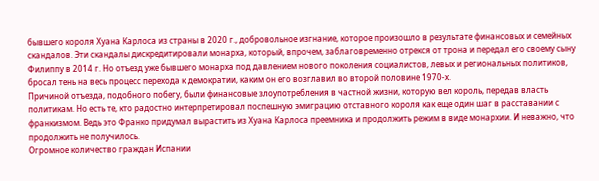бывшего короля Хуана Карлоса из страны в 2020 г., добровольное изгнание, которое произошло в результате финансовых и семейных скандалов. Эти скандалы дискредитировали монарха, который, впрочем, заблаговременно отрекся от трона и передал его своему сыну Филиппу в 2014 г. Но отъезд уже бывшего монарха под давлением нового поколения социалистов, левых и региональных политиков, бросал тень на весь процесс перехода к демократии, каким он его возглавил во второй половине 1970-х.
Причиной отъезда, подобного побегу, были финансовые злоупотребления в частной жизни, которую вел король, передав власть политикам. Но есть те, кто радостно интерпретировал поспешную эмиграцию отставного короля как еще один шаг в расставании с франкизмом. Ведь это Франко придумал вырастить из Хуана Карлоса преемника и продолжить режим в виде монархии. И неважно, что продолжить не получилось.
Огромное количество граждан Испании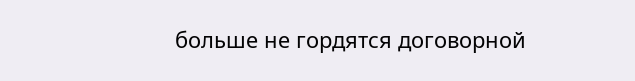больше не гордятся договорной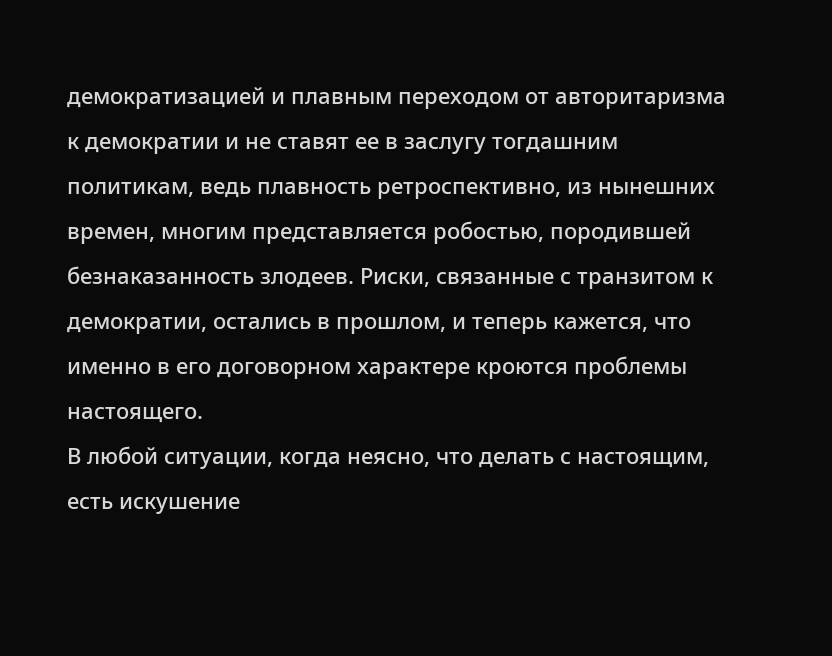демократизацией и плавным переходом от авторитаризма к демократии и не ставят ее в заслугу тогдашним политикам, ведь плавность ретроспективно, из нынешних времен, многим представляется робостью, породившей безнаказанность злодеев. Риски, связанные с транзитом к демократии, остались в прошлом, и теперь кажется, что именно в его договорном характере кроются проблемы настоящего.
В любой ситуации, когда неясно, что делать с настоящим, есть искушение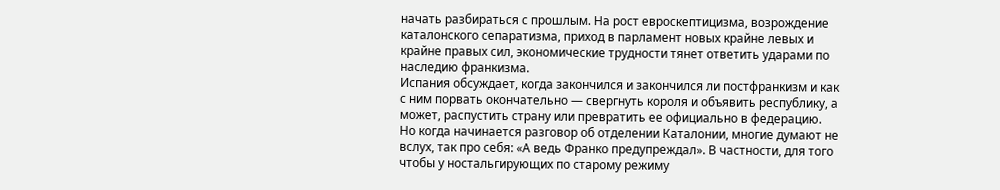начать разбираться с прошлым. На рост евроскептицизма, возрождение каталонского сепаратизма, приход в парламент новых крайне левых и крайне правых сил, экономические трудности тянет ответить ударами по наследию франкизма.
Испания обсуждает, когда закончился и закончился ли постфранкизм и как с ним порвать окончательно — свергнуть короля и объявить республику, а может, распустить страну или превратить ее официально в федерацию. Но когда начинается разговор об отделении Каталонии, многие думают не вслух, так про себя: «А ведь Франко предупреждал». В частности, для того чтобы у ностальгирующих по старому режиму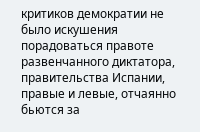критиков демократии не было искушения порадоваться правоте развенчанного диктатора, правительства Испании, правые и левые, отчаянно бьются за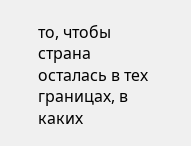то, чтобы страна осталась в тех границах, в каких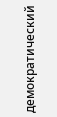демократический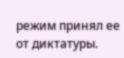режим принял ее от диктатуры.